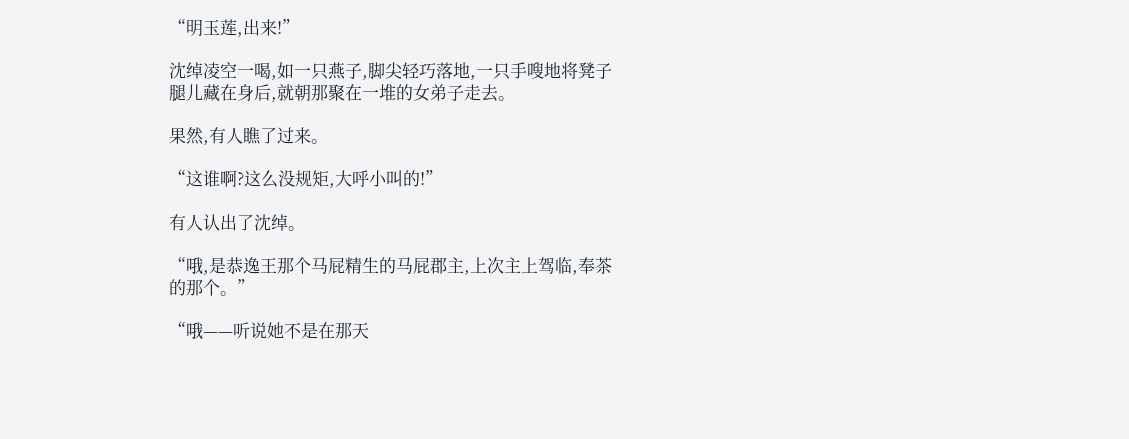“明玉莲,出来!”

沈绰凌空一喝,如一只燕子,脚尖轻巧落地,一只手嗖地将凳子腿儿藏在身后,就朝那聚在一堆的女弟子走去。

果然,有人瞧了过来。

“这谁啊?这么没规矩,大呼小叫的!”

有人认出了沈绰。

“哦,是恭逸王那个马屁精生的马屁郡主,上次主上驾临,奉茶的那个。”

“哦——听说她不是在那天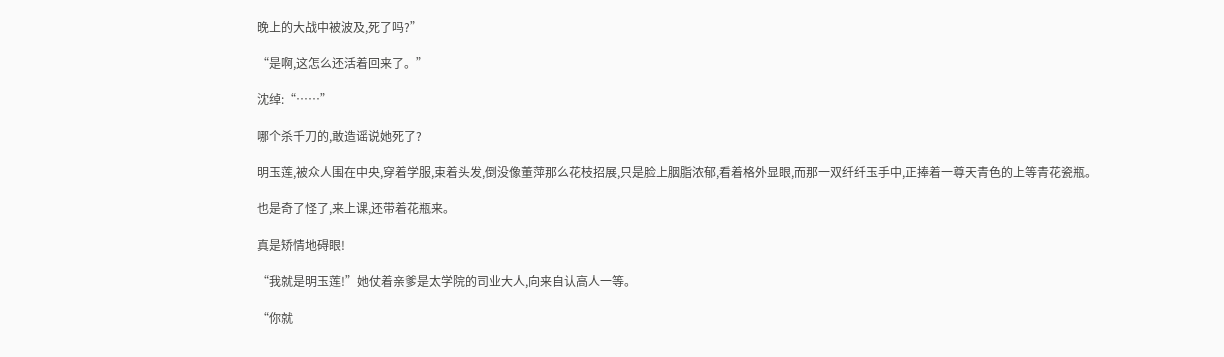晚上的大战中被波及,死了吗?”

“是啊,这怎么还活着回来了。”

沈绰:“……”

哪个杀千刀的,敢造谣说她死了?

明玉莲,被众人围在中央,穿着学服,束着头发,倒没像董萍那么花枝招展,只是脸上胭脂浓郁,看着格外显眼,而那一双纤纤玉手中,正捧着一尊天青色的上等青花瓷瓶。

也是奇了怪了,来上课,还带着花瓶来。

真是矫情地碍眼!

“我就是明玉莲!”她仗着亲爹是太学院的司业大人,向来自认高人一等。

“你就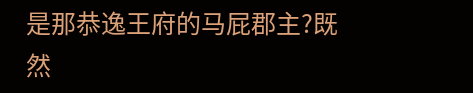是那恭逸王府的马屁郡主?既然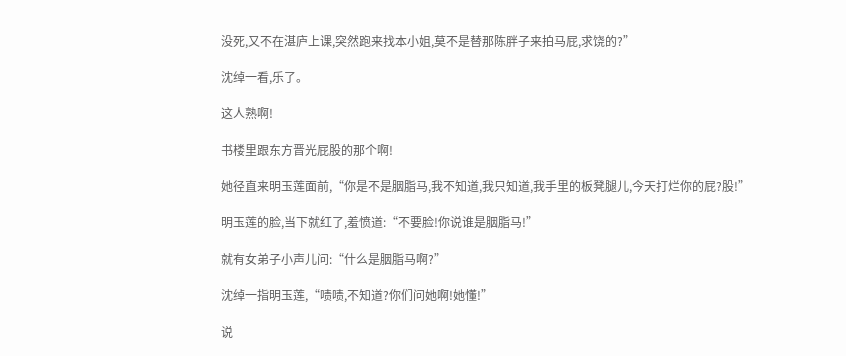没死,又不在湛庐上课,突然跑来找本小姐,莫不是替那陈胖子来拍马屁,求饶的?”

沈绰一看,乐了。

这人熟啊!

书楼里跟东方晋光屁股的那个啊!

她径直来明玉莲面前,“你是不是胭脂马,我不知道,我只知道,我手里的板凳腿儿,今天打烂你的屁?股!”

明玉莲的脸,当下就红了,羞愤道:“不要脸!你说谁是胭脂马!”

就有女弟子小声儿问:“什么是胭脂马啊?”

沈绰一指明玉莲,“啧啧,不知道?你们问她啊!她懂!”

说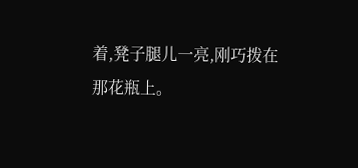着,凳子腿儿一亮,刚巧拨在那花瓶上。